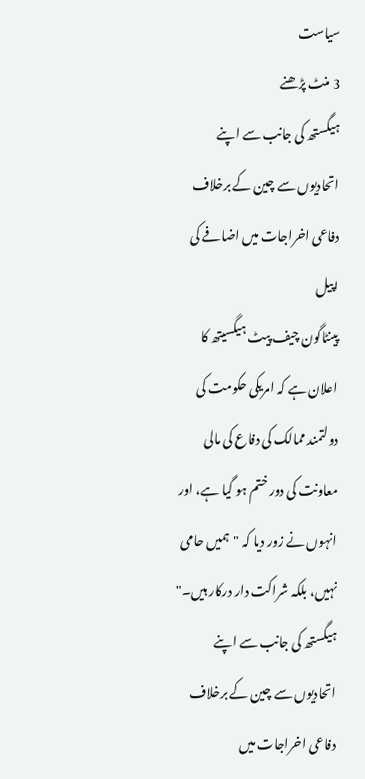سیاست
3 منٹ پڑھنے
ہیگستھ کی جانب سے اپنے اتحادیوں سے چین کے برخلاف دفاعی اخراجات میں اضافے کی اپیل
پینٹاگون چیف پیٹ ہیگسیتھ کا اعلان ہے کہ امریکی حکومت کی دولتمند ممالک کی دفاع کی مالی معاونت کی دور ختم ہو گیا ہے، اور انہوں نے زور دیا کہ "ہمیں حامی نہیں، بلکہ شراکت دار درکار ہیں۔"
ہیگستھ کی جانب سے اپنے اتحادیوں سے چین کے برخلاف دفاعی اخراجات میں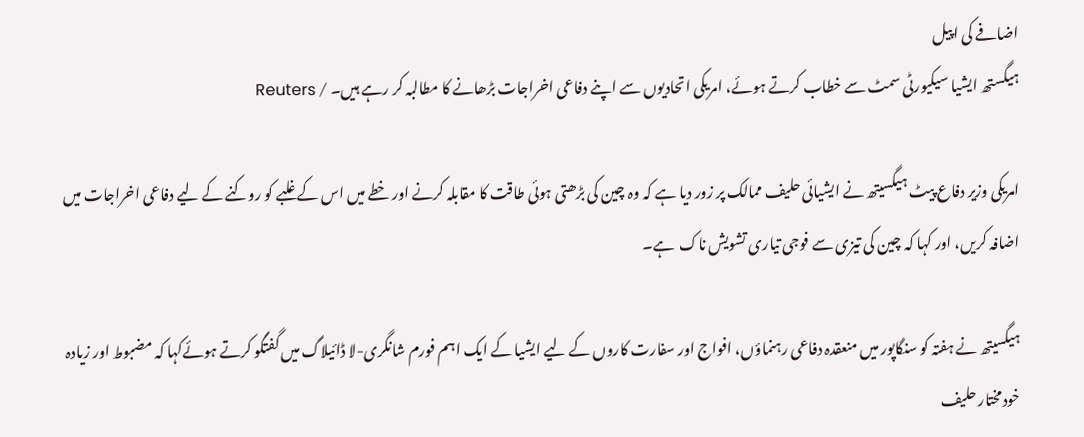اضافے کی اپیل
ہیگستھ ایشیا سیکیورٹی سمٹ سے خطاب کرتے ہوئے، امریکی اتحادیوں سے اپنے دفاعی اخراجات بڑھانے کا مطالبہ کر رہے ہیں۔ / Reuters

امریکی وزیر دفاع پیٹ ہیگسیتھ نے ایشیائی حلیف ممالک پر زور دیا ہے کہ وہ چین کی بڑھتی ہوئی طاقت کا مقابلہ کرنے اور خطے میں اس کے غلبے کو روکنے کے لیے دفاعی اخراجات میں اضافہ کریں، اور کہا کہ چین کی تیزی سے فوجی تیاری تشویش ناک  ہے۔

ہیگسیتھ نے ہفتہ کو سنگاپور میں منعقدہ دفاعی رہنماؤں، افواج اور سفارت کاروں کے لیے ایشیا کے ایک اہم فورم شانگری-لا ڈائیلاگ میں گفتگو کرتے ہوئےکہا کہ مضبوط اور زیادہ خودمختار حلیف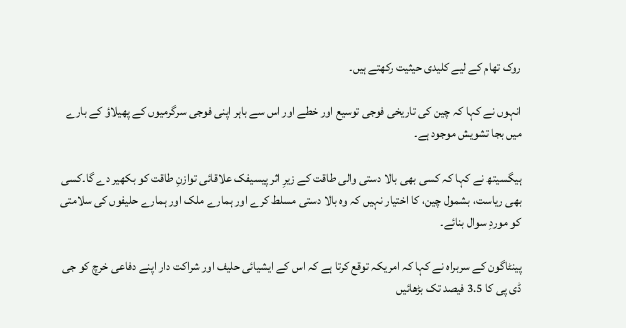روک تھام کے لیے کلیدی حیثیت رکھتے ہیں۔

انہوں نے کہا کہ چین کی تاریخی فوجی توسیع اور خطے اور اس سے باہر اپنی فوجی سرگرمیوں کے پھیلاؤ کے بارے میں بجا تشویش موجود ہے۔

ہیگسیتھ نے کہا کہ کسی بھی بالا دستی والی طاقت کے زیرِ اثر پیسیفک علاقائی توازنِ طاقت کو بکھیر دے گا۔کسی بھی ریاست، بشمول چین، کا اختیار نہیں کہ وہ بالا دستی مسلط کرے اور ہمارے ملک اور ہمارے حلیفوں کی سلامتی کو موردِ سوال بنائے۔

پینٹاگون کے سربراہ نے کہا کہ امریکہ توقع کرتا ہے کہ اس کے ایشیائی حلیف اور شراکت دار اپنے دفاعی خرچ کو جی ڈی پی کا 3.5 فیصد تک بڑھائیں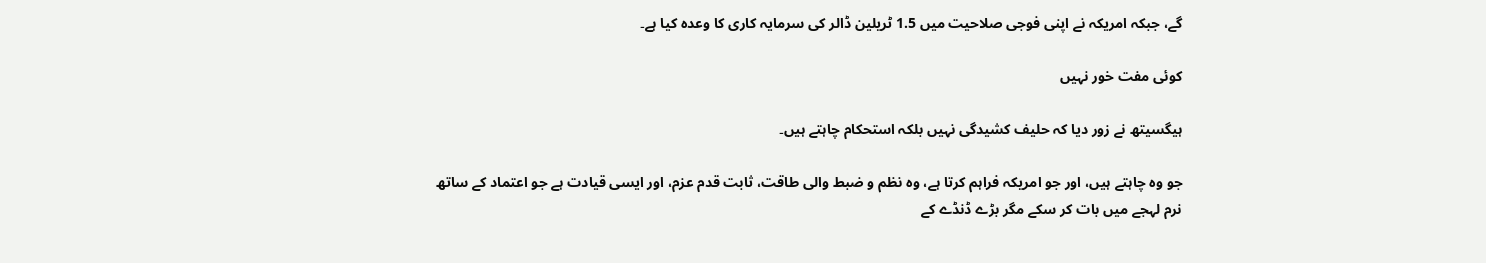گے، جبکہ امریکہ نے اپنی فوجی صلاحیت میں 1.5 ٹریلین ڈالر کی سرمایہ کاری کا وعدہ کیا ہے۔

کوئی مفت خور نہیں

ہیگسیتھ نے زور دیا کہ حلیف کشیدگی نہیں بلکہ استحکام چاہتے ہیں۔

جو وہ چاہتے ہیں، اور جو امریکہ فراہم کرتا ہے، وہ نظم و ضبط والی طاقت، ثابت قدم عزم، اور ایسی قیادت ہے جو اعتماد کے ساتھ نرم لہجے میں بات کر سکے مگر بڑے ڈنڈے کے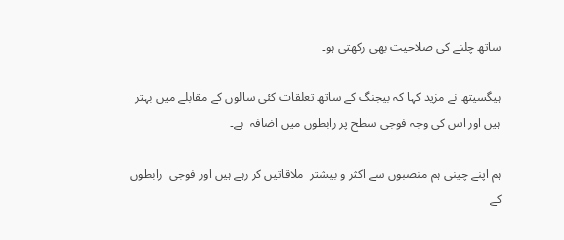ساتھ چلنے کی صلاحیت بھی رکھتی ہو۔

ہیگسیتھ نے مزید کہا کہ بیجنگ کے ساتھ تعلقات کئی سالوں کے مقابلے میں بہتر ہیں اور اس کی وجہ فوجی سطح پر رابطوں میں اضافہ  ہے۔

ہم اپنے چینی ہم منصبوں سے اکثر و بیشتر  ملاقاتیں کر رہے ہیں اور فوجی  رابطوں کے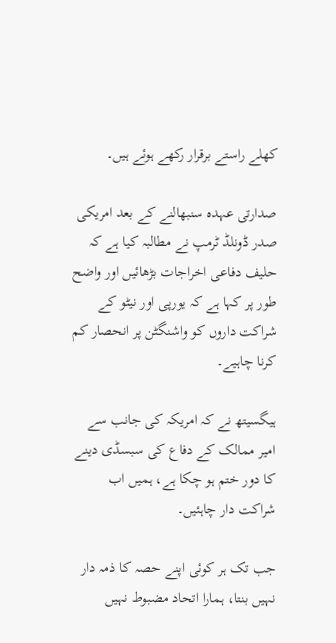کھلے راستے برقرار رکھے ہوئے ہیں۔

صدارتی عہدہ سنبھالنے کے بعد امریکی صدر ڈونلڈ ٹرمپ نے مطالبہ کیا ہے کہ حلیف دفاعی اخراجات بڑھائیں اور واضح طور پر کہا ہے کہ یورپی اور نیٹو کے شراکت داروں کو واشنگٹن پر انحصار کم کرنا چاہیے۔

ہیگسیتھ نے کہ امریکہ کی جانب سے امیر ممالک کے دفاع کی سبسڈی دینے کا دور ختم ہو چکا ہے، ہمیں اب  شراکت دار چاہئیں۔

جب تک ہر کوئی اپنے حصہ کا ذمہ دار نہیں بنتا، ہمارا اتحاد مضبوط نہیں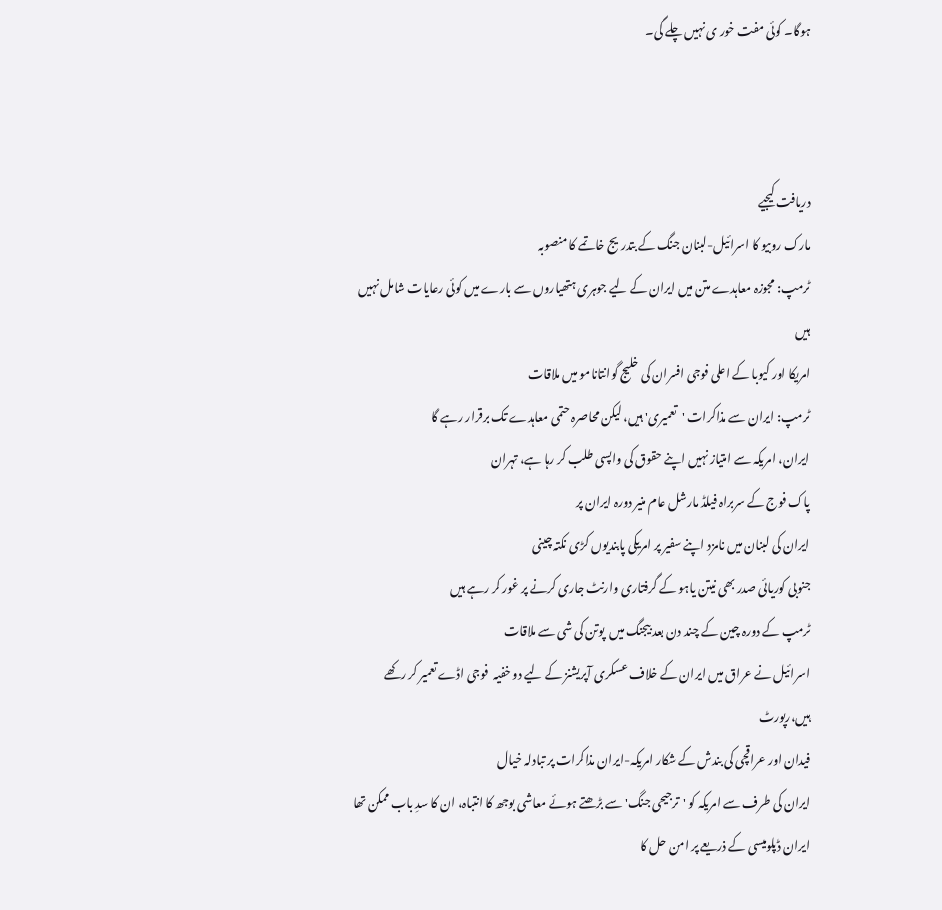ہوگا۔ کوئی مفت خور ی نہیں چلے گی۔



دریافت کیجیے
مارک روبیو کا اسرائیل-لبنان جنگ کے بتدریج خاتمے کا منصوبہ
ٹرمپ: مجوزہ معاہدے متن میں ایران کے لیے جوہری ہتھیاروں سے بارے میں کوئی رعایات شامل نہیں ہیں
امریکا اور کیوبا کے اعلی فوجی افسران کی خلیج گوانتانامو میں ملاقات
ٹرمپ: ایران سے مذاکرات 'تعمیری' ہیں، لیکن محاصرہ حتمی معاہدے تک برقرار رہے گا
ایران، امریکہ سے امتیاز نہیں اپنے حقوق کی واپسی طلب کر رہا ہے، تہران
پاک فوج کے سربراہ فیلڈ مارشل عام منیر دورہ ایران پر
ایران کی لبنان میں نامزد اپنے سفیر پر امریکی پابندیوں کڑی نکتہ چینی
جنوبی کوریائی صدر بھی نیتن یاہو کے گرفتاری وارنٹ جاری کرنے پر غور کر رہے ہیں
ٹرمپ کے دورہ چین کے چند دن بعد بیجنگ میں  پوتن کی شی سے ملاقات
اسرائیل نے عراق میں ایران کے خلاف عسکری آپریشنز کے لیے دو خفیہ  فوجی اڈے تعمیر کر رکھے ہیں،رپورٹ
فیدان اور عراقچی کی بندش کے شکار امریکہ-ایران مذاکرات پر تبادلہ خیال
ایران کی طرف سے امریکہ کو 'ترجیحی جنگ' سے بڑھتے ہوئے معاشی بوجھ کا انتباہ، ان کا سدِ باب ممکن تھا
ایران ڈپلومیسی کے ذریعے پر امن حل کا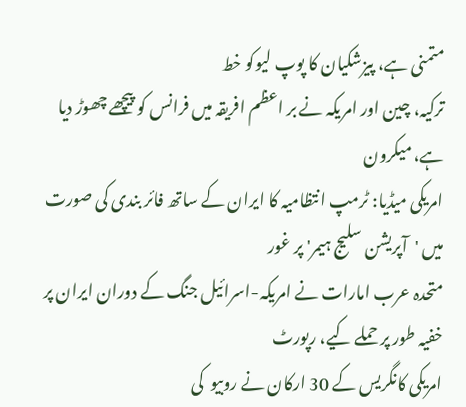متمنی ہے، پیزشکیان کا پوپ لیوکو خط
ترکیہ، چین اور امریکہ نے بر اعظم افریقہ میں فرانس کو پیچھے چھوڑ دیا ہے، میکرون
امریکی میڈیا: ٹرمپ انتظامیہ کا ایران کے ساتھ فائر بندی کی صورت میں 'آپریشن سلیج ہیمر' پر غور
متحدہ عرب امارات نے امریکہ-اسرائیل جنگ کے دوران ایران پر خفیہ طور پر حملے کیے، رپورٹ
امریکی کانگریس کے 30 ارکان نے روبیو  کی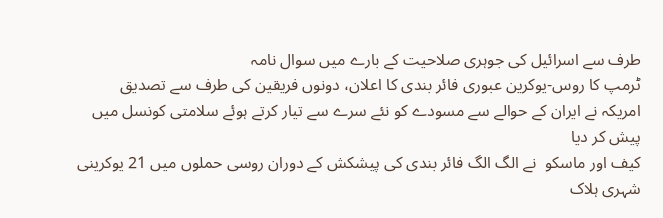طرف سے اسرائیل کی جوہری صلاحیت کے بارے میں سوال نامہ
ٹرمپ کا روس-یوکرین عبوری فائر بندی کا اعلان، دونوں فریقین کی طرف سے تصدیق
امریکہ نے ایران کے حوالے سے مسودے کو نئے سرے سے تیار کرتے ہوئے سلامتی کونسل میں پیش کر دیا
کیف اور ماسکو  نے الگ الگ فائر بندی کی پیشکش کے دوران روسی حملوں میں 21 یوکرینی شہری ہلاک